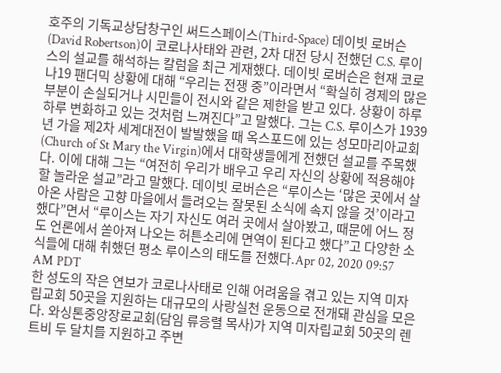호주의 기독교상담창구인 써드스페이스(Third-Space) 데이빗 로버슨(David Robertson)이 코로나사태와 관련, 2차 대전 당시 전했던 C.S. 루이스의 설교를 해석하는 칼럼을 최근 게재했다. 데이빗 로버슨은 현재 코로나19 팬더믹 상황에 대해 “우리는 전쟁 중”이라면서 “확실히 경제의 많은 부분이 손실되거나 시민들이 전시와 같은 제한을 받고 있다. 상황이 하루하루 변화하고 있는 것처럼 느껴진다”고 말했다. 그는 C.S. 루이스가 1939년 가을 제2차 세계대전이 발발했을 때 옥스포드에 있는 성모마리아교회(Church of St Mary the Virgin)에서 대학생들에게 전했던 설교를 주목했다. 이에 대해 그는 “여전히 우리가 배우고 우리 자신의 상황에 적용해야 할 놀라운 설교”라고 말했다. 데이빗 로버슨은 “루이스는 ‘많은 곳에서 살아온 사람은 고향 마을에서 들려오는 잘못된 소식에 속지 않을 것’이라고 했다”면서 “루이스는 자기 자신도 여러 곳에서 살아봤고, 때문에 어느 정도 언론에서 쏟아져 나오는 허튼소리에 면역이 된다고 했다”고 다양한 소식들에 대해 취했던 평소 루이스의 태도를 전했다.Apr 02, 2020 09:57 AM PDT
한 성도의 작은 연보가 코로나사태로 인해 어려움을 겪고 있는 지역 미자립교회 50곳을 지원하는 대규모의 사랑실천 운동으로 전개돼 관심을 모은다. 와싱톤중앙장로교회(담임 류응렬 목사)가 지역 미자립교회 50곳의 렌트비 두 달치를 지원하고 주변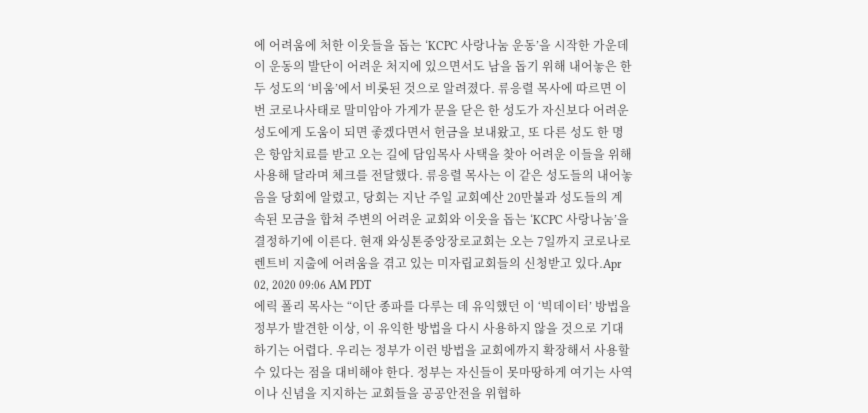에 어려움에 처한 이웃들을 돕는 ‘KCPC 사랑나눔 운동’을 시작한 가운데 이 운동의 발단이 어려운 처지에 있으면서도 남을 돕기 위해 내어놓은 한 두 성도의 ‘비움’에서 비롯된 것으로 알려졌다. 류응렬 목사에 따르면 이번 코로나사태로 말미암아 가게가 문을 닫은 한 성도가 자신보다 어려운 성도에게 도움이 되면 좋겠다면서 헌금을 보내왔고, 또 다른 성도 한 명은 항암치료를 받고 오는 길에 담임목사 사택을 찾아 어려운 이들을 위해 사용해 달라며 체크를 전달했다. 류응렬 목사는 이 같은 성도들의 내어놓음을 당회에 알렸고, 당회는 지난 주일 교회예산 20만불과 성도들의 계속된 모금을 합쳐 주변의 어려운 교회와 이웃을 돕는 ‘KCPC 사랑나눔’을 결정하기에 이른다. 현재 와싱톤중앙장로교회는 오는 7일까지 코로나로 렌트비 지출에 어려움을 겪고 있는 미자립교회들의 신청받고 있다.Apr 02, 2020 09:06 AM PDT
에릭 폴리 목사는 “이단 종파를 다루는 데 유익했던 이 ‘빅데이터’ 방법을 정부가 발견한 이상, 이 유익한 방법을 다시 사용하지 않을 것으로 기대하기는 어렵다. 우리는 정부가 이런 방법을 교회에까지 확장해서 사용할 수 있다는 점을 대비해야 한다. 정부는 자신들이 못마땅하게 여기는 사역이나 신념을 지지하는 교회들을 공공안전을 위협하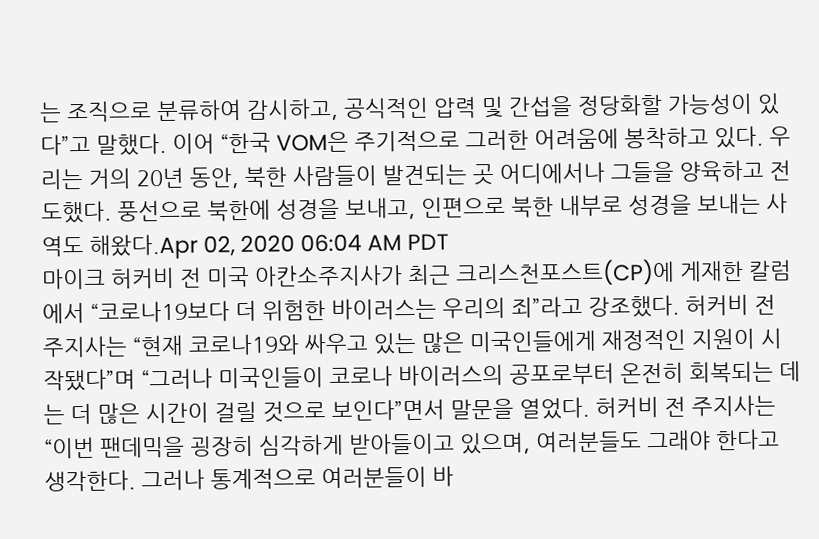는 조직으로 분류하여 감시하고, 공식적인 압력 및 간섭을 정당화할 가능성이 있다”고 말했다. 이어 “한국 VOM은 주기적으로 그러한 어려움에 봉착하고 있다. 우리는 거의 20년 동안, 북한 사람들이 발견되는 곳 어디에서나 그들을 양육하고 전도했다. 풍선으로 북한에 성경을 보내고, 인편으로 북한 내부로 성경을 보내는 사역도 해왔다.Apr 02, 2020 06:04 AM PDT
마이크 허커비 전 미국 아칸소주지사가 최근 크리스천포스트(CP)에 게재한 칼럼에서 “코로나19보다 더 위험한 바이러스는 우리의 죄”라고 강조했다. 허커비 전 주지사는 “현재 코로나19와 싸우고 있는 많은 미국인들에게 재정적인 지원이 시작됐다”며 “그러나 미국인들이 코로나 바이러스의 공포로부터 온전히 회복되는 데는 더 많은 시간이 걸릴 것으로 보인다”면서 말문을 열었다. 허커비 전 주지사는 “이번 팬데믹을 굉장히 심각하게 받아들이고 있으며, 여러분들도 그래야 한다고 생각한다. 그러나 통계적으로 여러분들이 바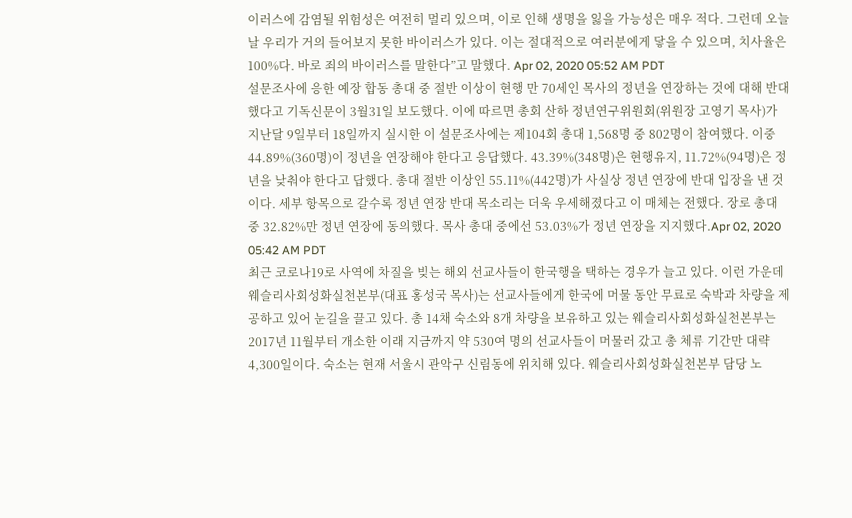이러스에 감염될 위험성은 여전히 멀리 있으며, 이로 인해 생명을 잃을 가능성은 매우 적다. 그런데 오늘날 우리가 거의 들어보지 못한 바이러스가 있다. 이는 절대적으로 여러분에게 닿을 수 있으며, 치사율은 100%다. 바로 죄의 바이러스를 말한다”고 말했다. Apr 02, 2020 05:52 AM PDT
설문조사에 응한 예장 합동 총대 중 절반 이상이 현행 만 70세인 목사의 정년을 연장하는 것에 대해 반대했다고 기독신문이 3월31일 보도했다. 이에 따르면 총회 산하 정년연구위원회(위원장 고영기 목사)가 지난달 9일부터 18일까지 실시한 이 설문조사에는 제104회 총대 1,568명 중 802명이 참여했다. 이중 44.89%(360명)이 정년을 연장해야 한다고 응답했다. 43.39%(348명)은 현행유지, 11.72%(94명)은 정년을 낮춰야 한다고 답했다. 총대 절반 이상인 55.11%(442명)가 사실상 정년 연장에 반대 입장을 낸 것이다. 세부 항목으로 갈수록 정년 연장 반대 목소리는 더욱 우세해졌다고 이 매체는 전했다. 장로 총대 중 32.82%만 정년 연장에 동의했다. 목사 총대 중에선 53.03%가 정년 연장을 지지했다.Apr 02, 2020 05:42 AM PDT
최근 코로나19로 사역에 차질을 빚는 해외 선교사들이 한국행을 택하는 경우가 늘고 있다. 이런 가운데 웨슬리사회성화실천본부(대표 홍성국 목사)는 선교사들에게 한국에 머물 동안 무료로 숙박과 차량을 제공하고 있어 눈길을 끌고 있다. 총 14채 숙소와 8개 차량을 보유하고 있는 웨슬리사회성화실천본부는 2017년 11월부터 개소한 이래 지금까지 약 530여 명의 선교사들이 머물러 갔고 총 체류 기간만 대략 4,300일이다. 숙소는 현재 서울시 관악구 신림동에 위치해 있다. 웨슬리사회성화실천본부 담당 노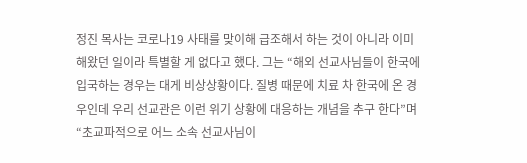정진 목사는 코로나19 사태를 맞이해 급조해서 하는 것이 아니라 이미 해왔던 일이라 특별할 게 없다고 했다. 그는 “해외 선교사님들이 한국에 입국하는 경우는 대게 비상상황이다. 질병 때문에 치료 차 한국에 온 경우인데 우리 선교관은 이런 위기 상황에 대응하는 개념을 추구 한다”며 “초교파적으로 어느 소속 선교사님이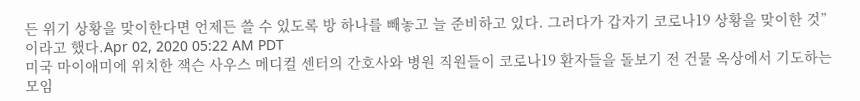든 위기 상황을 맞이한다면 언제든 쓸 수 있도록 방 하나를 빼놓고 늘 준비하고 있다. 그러다가 갑자기 코로나19 상황을 맞이한 것”이라고 했다.Apr 02, 2020 05:22 AM PDT
미국 마이애미에 위치한 잭슨 사우스 메디컬 센터의 간호사와 병원 직원들이 코로나19 환자들을 돌보기 전 건물 옥상에서 기도하는 모임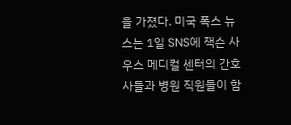을 가졌다. 미국 폭스 뉴스는 1일 SNS에 잭슨 사우스 메디컬 센터의 간호사들과 병원 직원들이 함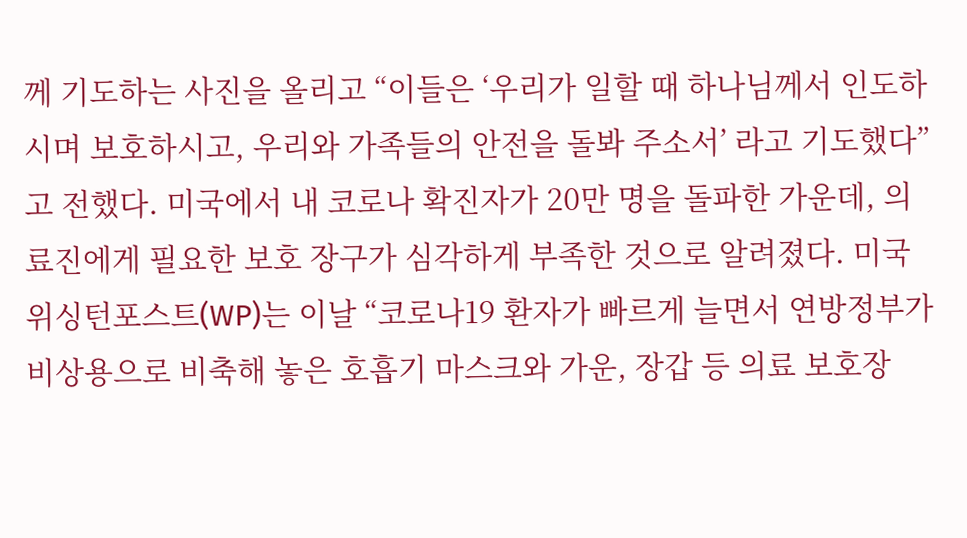께 기도하는 사진을 올리고 “이들은 ‘우리가 일할 때 하나님께서 인도하시며 보호하시고, 우리와 가족들의 안전을 돌봐 주소서’ 라고 기도했다”고 전했다. 미국에서 내 코로나 확진자가 20만 명을 돌파한 가운데, 의료진에게 필요한 보호 장구가 심각하게 부족한 것으로 알려졌다. 미국 위싱턴포스트(WP)는 이날 “코로나19 환자가 빠르게 늘면서 연방정부가 비상용으로 비축해 놓은 호흡기 마스크와 가운, 장갑 등 의료 보호장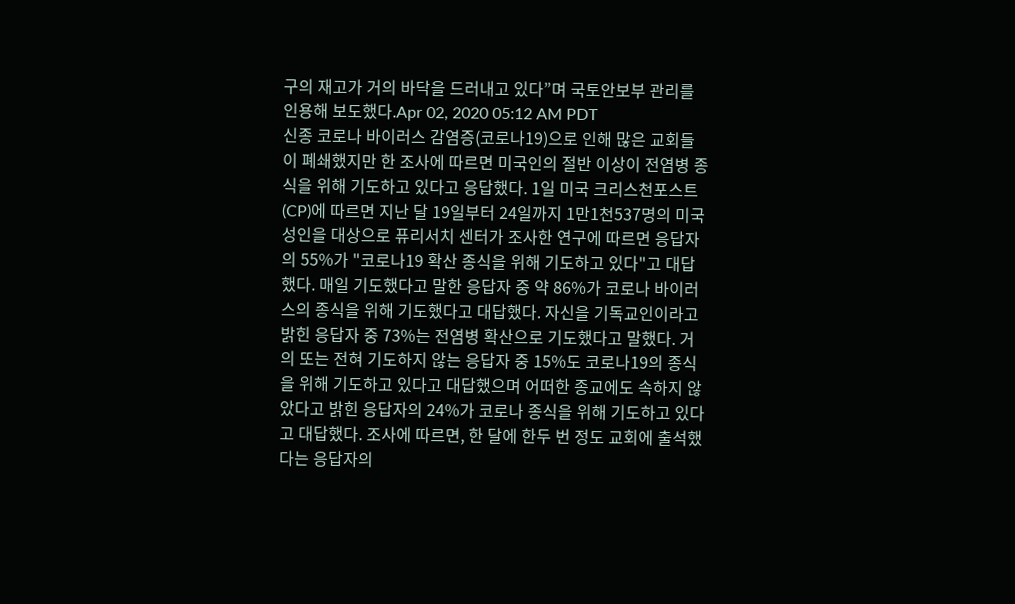구의 재고가 거의 바닥을 드러내고 있다”며 국토안보부 관리를 인용해 보도했다.Apr 02, 2020 05:12 AM PDT
신종 코로나 바이러스 감염증(코로나19)으로 인해 많은 교회들이 폐쇄했지만 한 조사에 따르면 미국인의 절반 이상이 전염병 종식을 위해 기도하고 있다고 응답했다. 1일 미국 크리스천포스트(CP)에 따르면 지난 달 19일부터 24일까지 1만1천537명의 미국 성인을 대상으로 퓨리서치 센터가 조사한 연구에 따르면 응답자의 55%가 "코로나19 확산 종식을 위해 기도하고 있다"고 대답했다. 매일 기도했다고 말한 응답자 중 약 86%가 코로나 바이러스의 종식을 위해 기도했다고 대답했다. 자신을 기독교인이라고 밝힌 응답자 중 73%는 전염병 확산으로 기도했다고 말했다. 거의 또는 전혀 기도하지 않는 응답자 중 15%도 코로나19의 종식을 위해 기도하고 있다고 대답했으며 어떠한 종교에도 속하지 않았다고 밝힌 응답자의 24%가 코로나 종식을 위해 기도하고 있다고 대답했다. 조사에 따르면, 한 달에 한두 번 정도 교회에 출석했다는 응답자의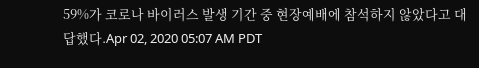59%가 코로나 바이러스 발생 기간 중 현장예배에 참석하지 않았다고 대답했다.Apr 02, 2020 05:07 AM PDT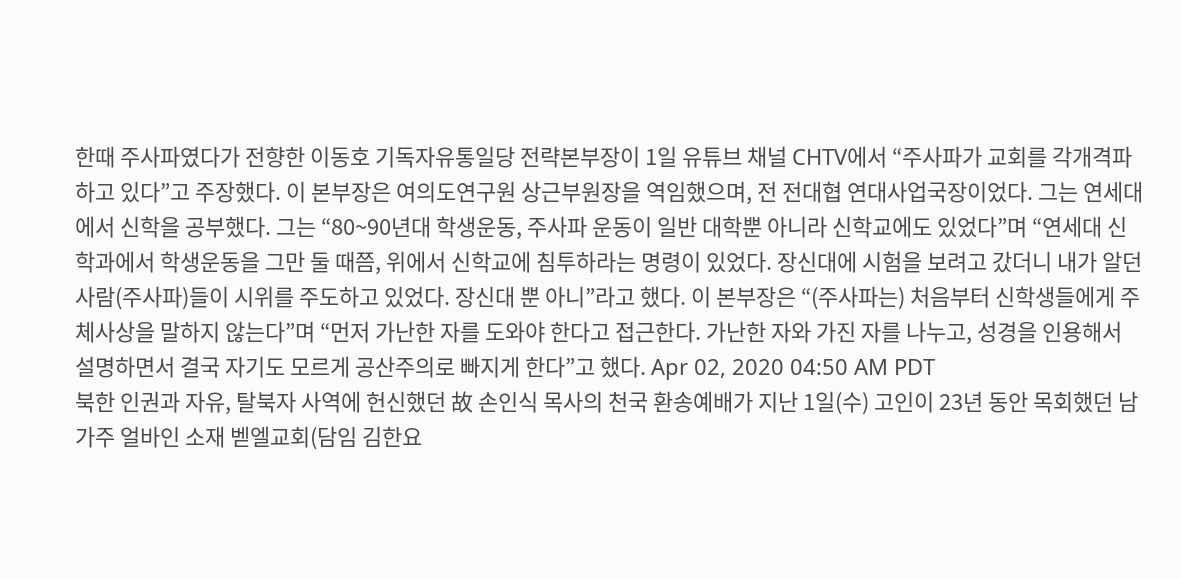한때 주사파였다가 전향한 이동호 기독자유통일당 전략본부장이 1일 유튜브 채널 CHTV에서 “주사파가 교회를 각개격파하고 있다”고 주장했다. 이 본부장은 여의도연구원 상근부원장을 역임했으며, 전 전대협 연대사업국장이었다. 그는 연세대에서 신학을 공부했다. 그는 “80~90년대 학생운동, 주사파 운동이 일반 대학뿐 아니라 신학교에도 있었다”며 “연세대 신학과에서 학생운동을 그만 둘 때쯤, 위에서 신학교에 침투하라는 명령이 있었다. 장신대에 시험을 보려고 갔더니 내가 알던 사람(주사파)들이 시위를 주도하고 있었다. 장신대 뿐 아니”라고 했다. 이 본부장은 “(주사파는) 처음부터 신학생들에게 주체사상을 말하지 않는다”며 “먼저 가난한 자를 도와야 한다고 접근한다. 가난한 자와 가진 자를 나누고, 성경을 인용해서 설명하면서 결국 자기도 모르게 공산주의로 빠지게 한다”고 했다. Apr 02, 2020 04:50 AM PDT
북한 인권과 자유, 탈북자 사역에 헌신했던 故 손인식 목사의 천국 환송예배가 지난 1일(수) 고인이 23년 동안 목회했던 남가주 얼바인 소재 벧엘교회(담임 김한요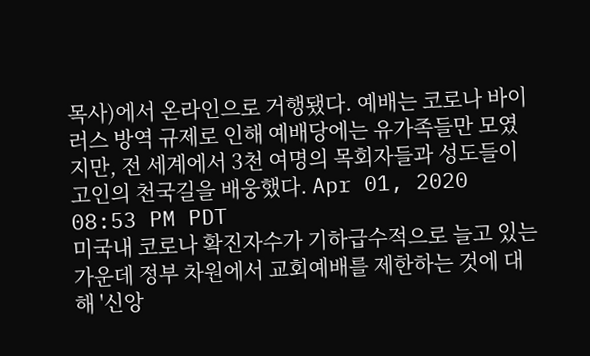목사)에서 온라인으로 거행됐다. 예배는 코로나 바이러스 방역 규제로 인해 예배당에는 유가족들만 모였지만, 전 세계에서 3천 여명의 목회자들과 성도들이 고인의 천국길을 배웅했다. Apr 01, 2020 08:53 PM PDT
미국내 코로나 확진자수가 기하급수적으로 늘고 있는 가운데 정부 차원에서 교회예배를 제한하는 것에 대해 '신앙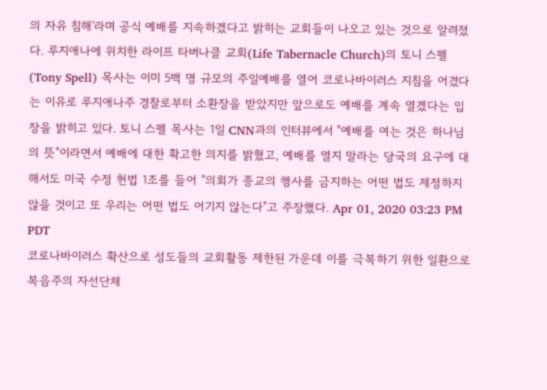의 자유 침해'라며 공식 예배를 지속하겠다고 밝히는 교회들이 나오고 있는 것으로 알려졌다. 루지애나에 위치한 라이프 타버나클 교회(Life Tabernacle Church)의 토니 스펠(Tony Spell) 목사는 이미 5백 명 규모의 주일예배를 열어 코로나바이러스 지침을 어겼다는 이유로 루지애나주 경찰로부터 소환장을 받았지만 앞으로도 예배를 계속 열겠다는 입장을 밝히고 있다. 토니 스펠 목사는 1일 CNN과의 인터뷰에서 "예배를 여는 것은 하나님의 뜻"이라면서 예배에 대한 확고한 의지를 밝혔고, 예배를 열지 말라는 당국의 요구에 대해서도 미국 수정 헌법 1조를 들어 "의회가 종교의 행사를 금지하는 어떤 법도 제정하지 않을 것이고 또 우리는 어떤 법도 어기지 않는다"고 주장했다. Apr 01, 2020 03:23 PM PDT
코로나바이러스 확산으로 성도들의 교회활동 제한된 가운데 이를 극복하기 위한 일환으로 복음주의 자선단체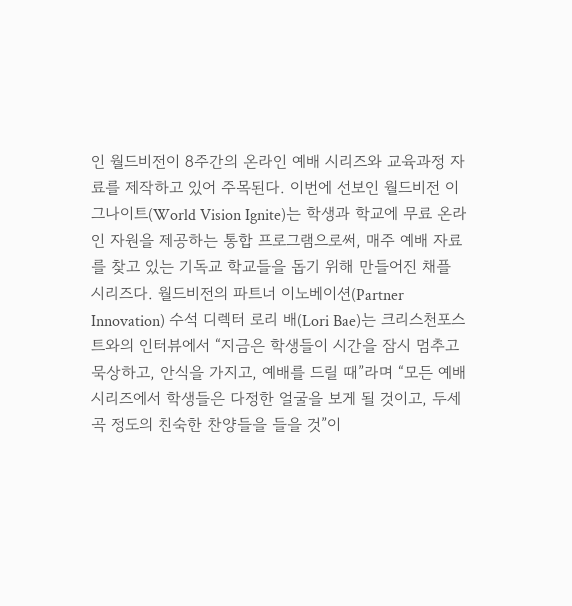인 월드비전이 8주간의 온라인 예배 시리즈와 교육과정 자료를 제작하고 있어 주목된다. 이번에 선보인 월드비전 이그나이트(World Vision Ignite)는 학생과 학교에 무료 온라인 자원을 제공하는 통합 프로그램으로써, 매주 예배 자료를 찾고 있는 기독교 학교들을 돕기 위해 만들어진 채플 시리즈다. 월드비전의 파트너 이노베이션(Partner Innovation) 수석 디렉터 로리 배(Lori Bae)는 크리스천포스트와의 인터뷰에서 “지금은 학생들이 시간을 잠시 멈추고 묵상하고, 안식을 가지고, 예배를 드릴 때”라며 “모든 예배 시리즈에서 학생들은 다정한 얼굴을 보게 될 것이고, 두세 곡 정도의 친숙한 찬양들을 들을 것”이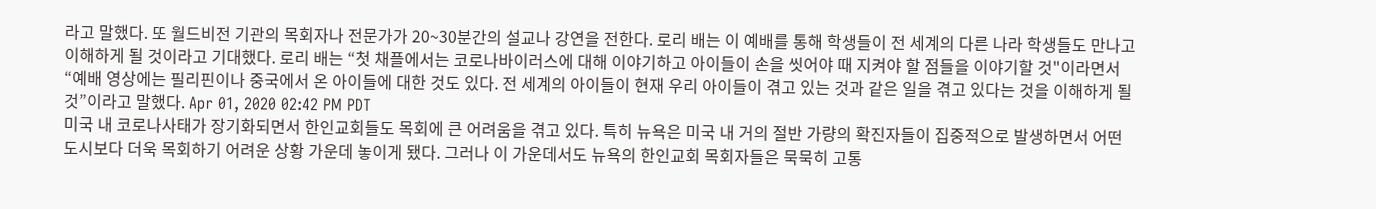라고 말했다. 또 월드비전 기관의 목회자나 전문가가 20~30분간의 설교나 강연을 전한다. 로리 배는 이 예배를 통해 학생들이 전 세계의 다른 나라 학생들도 만나고 이해하게 될 것이라고 기대했다. 로리 배는 “첫 채플에서는 코로나바이러스에 대해 이야기하고 아이들이 손을 씻어야 때 지켜야 할 점들을 이야기할 것"이라면서 “예배 영상에는 필리핀이나 중국에서 온 아이들에 대한 것도 있다. 전 세계의 아이들이 현재 우리 아이들이 겪고 있는 것과 같은 일을 겪고 있다는 것을 이해하게 될 것”이라고 말했다. Apr 01, 2020 02:42 PM PDT
미국 내 코로나사태가 장기화되면서 한인교회들도 목회에 큰 어려움을 겪고 있다. 특히 뉴욕은 미국 내 거의 절반 가량의 확진자들이 집중적으로 발생하면서 어떤 도시보다 더욱 목회하기 어려운 상황 가운데 놓이게 됐다. 그러나 이 가운데서도 뉴욕의 한인교회 목회자들은 묵묵히 고통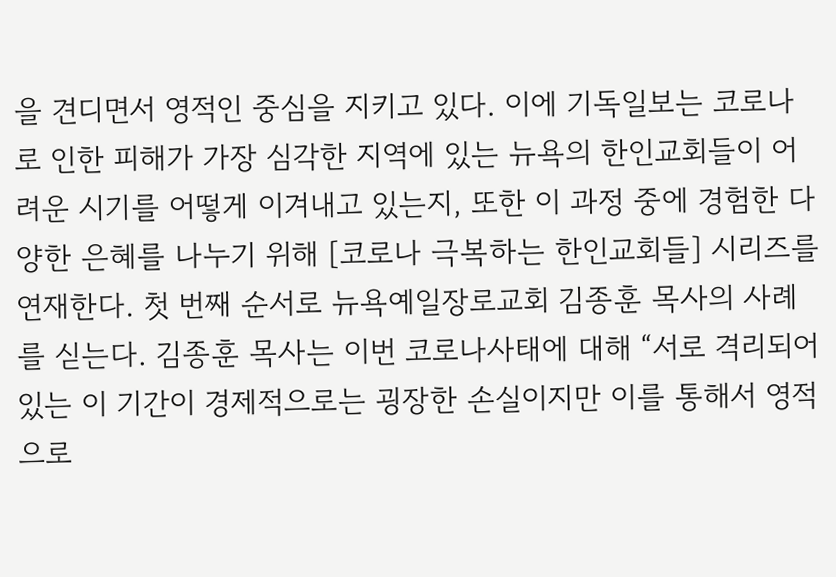을 견디면서 영적인 중심을 지키고 있다. 이에 기독일보는 코로나로 인한 피해가 가장 심각한 지역에 있는 뉴욕의 한인교회들이 어려운 시기를 어떻게 이겨내고 있는지, 또한 이 과정 중에 경험한 다양한 은혜를 나누기 위해 [코로나 극복하는 한인교회들] 시리즈를 연재한다. 첫 번째 순서로 뉴욕예일장로교회 김종훈 목사의 사례를 싣는다. 김종훈 목사는 이번 코로나사태에 대해 “서로 격리되어 있는 이 기간이 경제적으로는 굉장한 손실이지만 이를 통해서 영적으로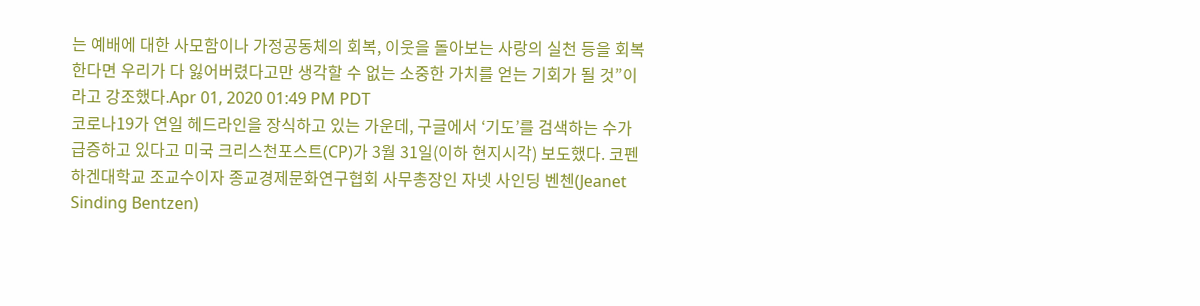는 예배에 대한 사모함이나 가정공동체의 회복, 이웃을 돌아보는 사랑의 실천 등을 회복한다면 우리가 다 잃어버렸다고만 생각할 수 없는 소중한 가치를 얻는 기회가 될 것”이라고 강조했다.Apr 01, 2020 01:49 PM PDT
코로나19가 연일 헤드라인을 장식하고 있는 가운데, 구글에서 ‘기도’를 검색하는 수가 급증하고 있다고 미국 크리스천포스트(CP)가 3월 31일(이하 현지시각) 보도했다. 코펜하겐대학교 조교수이자 종교경제문화연구협회 사무총장인 자넷 사인딩 벤첸(Jeanet Sinding Bentzen)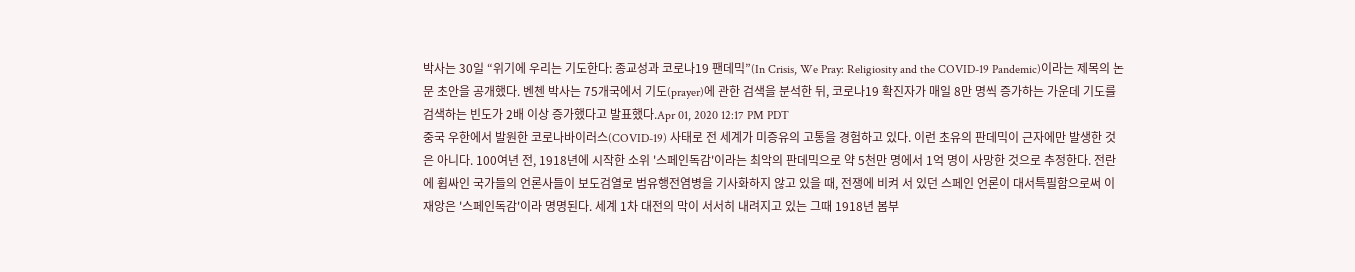박사는 30일 “위기에 우리는 기도한다: 종교성과 코로나19 팬데믹”(In Crisis, We Pray: Religiosity and the COVID-19 Pandemic)이라는 제목의 논문 초안을 공개했다. 벤첸 박사는 75개국에서 기도(prayer)에 관한 검색을 분석한 뒤, 코로나19 확진자가 매일 8만 명씩 증가하는 가운데 기도를 검색하는 빈도가 2배 이상 증가했다고 발표했다.Apr 01, 2020 12:17 PM PDT
중국 우한에서 발원한 코로나바이러스(COVID-19) 사태로 전 세계가 미증유의 고통을 경험하고 있다. 이런 초유의 판데믹이 근자에만 발생한 것은 아니다. 100여년 전, 1918년에 시작한 소위 '스페인독감'이라는 최악의 판데믹으로 약 5천만 명에서 1억 명이 사망한 것으로 추정한다. 전란에 휩싸인 국가들의 언론사들이 보도검열로 범유행전염병을 기사화하지 않고 있을 때, 전쟁에 비켜 서 있던 스페인 언론이 대서특필함으로써 이 재앙은 '스페인독감'이라 명명된다. 세계 1차 대전의 막이 서서히 내려지고 있는 그때 1918년 봄부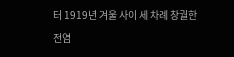터 1919년 겨울 사이 세 차례 창궐한 전염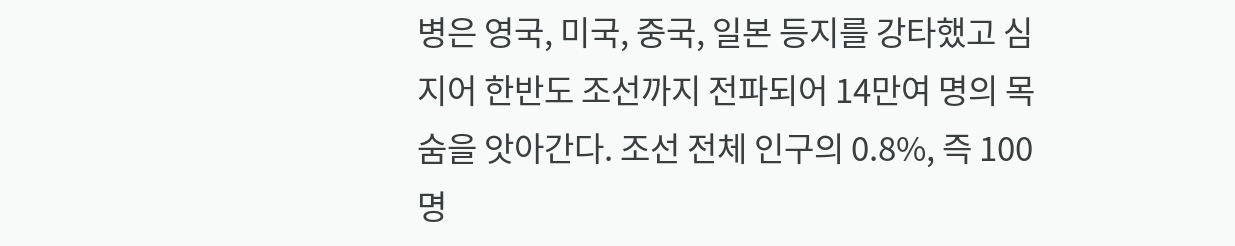병은 영국, 미국, 중국, 일본 등지를 강타했고 심지어 한반도 조선까지 전파되어 14만여 명의 목숨을 앗아간다. 조선 전체 인구의 0.8%, 즉 100명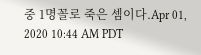중 1명꼴로 죽은 셈이다.Apr 01, 2020 10:44 AM PDT